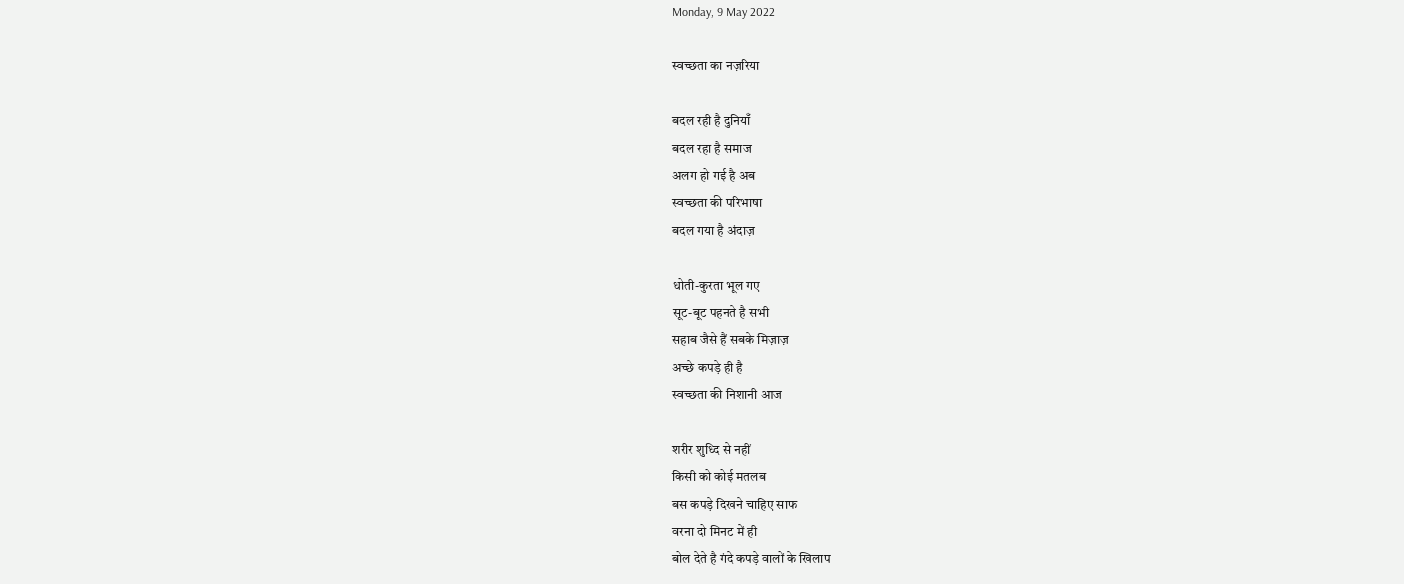Monday, 9 May 2022

स्वच्छता का नज़रिया

बदल रही है दुनियाँ
बदल रहा है समाज
अलग हो गई है अब
स्वच्छता की परिभाषा
बदल गया है अंदाज़

धोती-कुरता भूल गए
सूट-बूट पहनते है सभी
सहाब जैसे हैं सबके मिज़ाज़
अच्छे कपड़े ही है
स्वच्छता की निशानी आज

शरीर शुध्दि से नहीं
किसी को कोई मतलब
बस कपड़े दिखने चाहिए साफ
वरना दो मिनट में ही
बोल देते है गंदे कपड़े वालों के खिलाप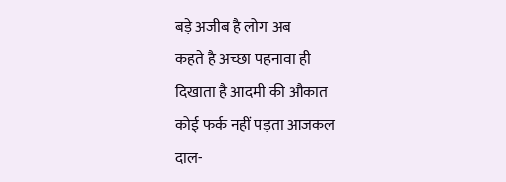बड़े अजीब है लोग अब
कहते है अच्छा पहनावा ही
दिखाता है आदमी की औकात
कोई फर्क नहीं पड़ता आजकल
दाल-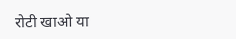रोटी खाओ या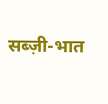सब्ज़ी-भात